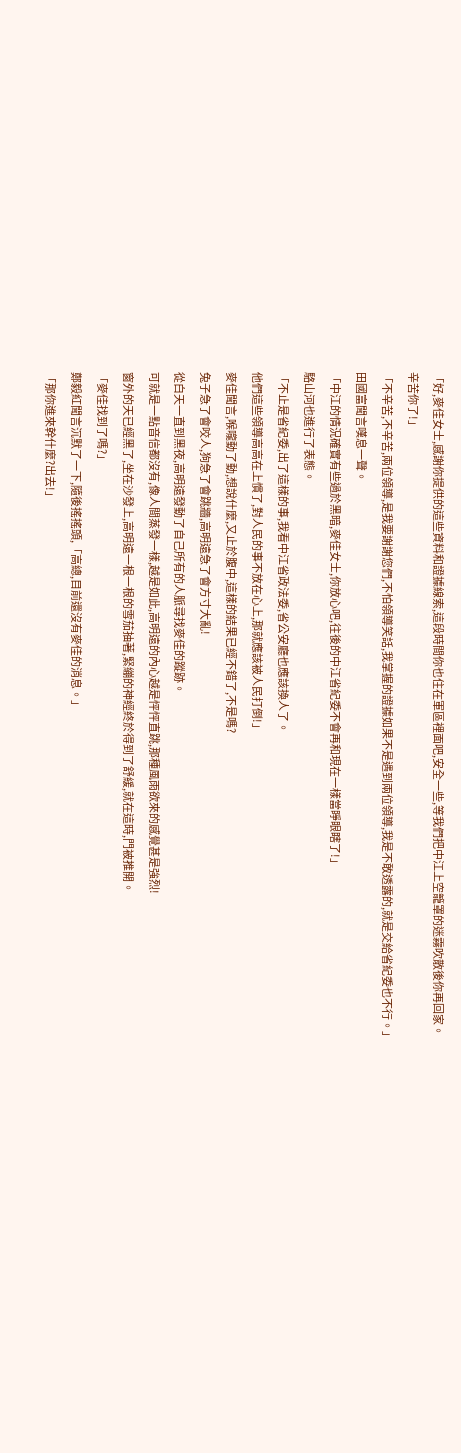「好,麥佳女士,感謝你提供的這些資料和證據線索,這段時間你也住在軍區裡面吧,安全一些,等我們把中江上空籠罩的迷霧吹散後你再回家。
辛苦你了!」
「不辛苦,不辛苦,兩位領導,是我要謝謝您們,不怕領導笑話,我掌握的證據如果不是遇到兩位領導,我是不敢透露的,就是交給省紀委也不行。」
田國富聞言嘆息一聲。
「中江的情況確實有些過於黑暗,麥佳女士,你放心吧,往後的中江省紀委不會再和現在一樣當睜眼瞎了!」
駱山河也進行了表態。
「不止是省紀委,出了這樣的事,我看中江省政法委,省公安廳也應該換人了。
他們這些領導高高在上慣了,對人民的事不放在心上,那就應該被人民打倒!」
麥佳聞言,喉嚨動了動,想說什麼,又止於腹中,這樣的結果已經不錯了,不是嗎?
兔子急了會咬人,狗急了會跳牆,高明遠急了會方寸大亂!
從白天一直到黑夜,高明遠發動了自己所有的人脈尋找麥佳的蹤跡。
可就是一點音信都沒有,像人間蒸發一樣,越是如此,高明遠的內心越是怦怦直跳,那種風雨欲來的感覺甚是強烈!
窗外的天已經黑了,坐在沙發上,高明遠一根一根的雪茄抽著,緊繃的神經終於得到了舒緩,就在這時,門被推開。
「麥佳找到了嗎?」
鄭毅紅聞言沉默了一下,隨後搖搖頭,「高總,目前還沒有麥佳的消息。」
「那你進來幹什麼?出去!」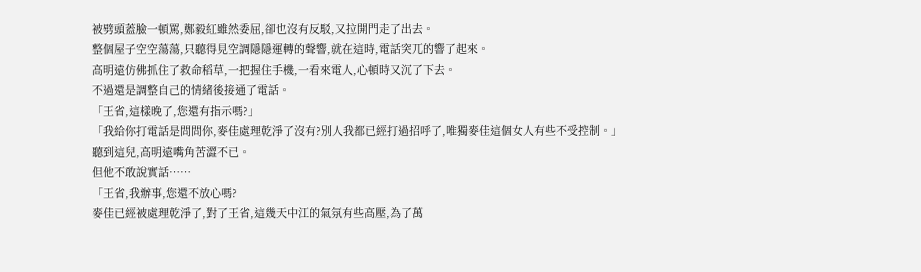被劈頭蓋臉一頓罵,鄭毅紅雖然委屈,卻也沒有反駁,又拉開門走了出去。
整個屋子空空蕩蕩,只聽得見空調隱隱運轉的聲響,就在這時,電話突兀的響了起來。
高明遠仿佛抓住了救命稻草,一把握住手機,一看來電人,心頓時又沉了下去。
不過還是調整自己的情緒後接通了電話。
「王省,這樣晚了,您還有指示嗎?」
「我給你打電話是問問你,麥佳處理乾淨了沒有?別人我都已經打過招呼了,唯獨麥佳這個女人有些不受控制。」
聽到這兒,高明遠嘴角苦澀不已。
但他不敢說實話……
「王省,我辦事,您還不放心嗎?
麥佳已經被處理乾淨了,對了王省,這幾天中江的氣氛有些高壓,為了萬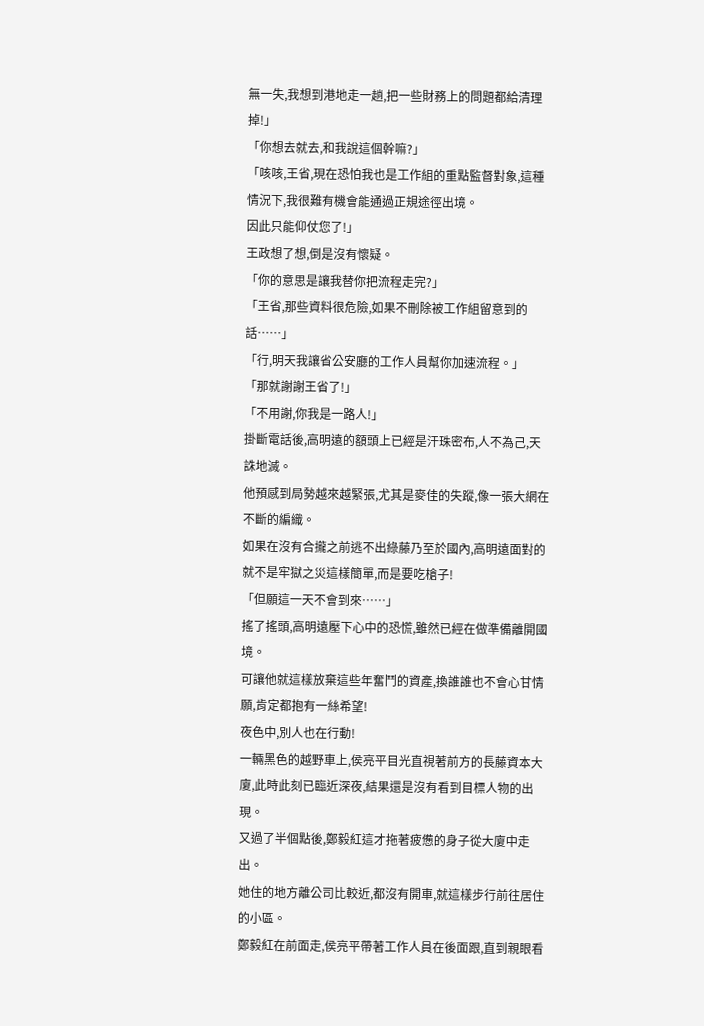無一失,我想到港地走一趟,把一些財務上的問題都給清理掉!」
「你想去就去,和我說這個幹嘛?」
「咳咳,王省,現在恐怕我也是工作組的重點監督對象,這種情況下,我很難有機會能通過正規途徑出境。
因此只能仰仗您了!」
王政想了想,倒是沒有懷疑。
「你的意思是讓我替你把流程走完?」
「王省,那些資料很危險,如果不刪除被工作組留意到的話……」
「行,明天我讓省公安廳的工作人員幫你加速流程。」
「那就謝謝王省了!」
「不用謝,你我是一路人!」
掛斷電話後,高明遠的額頭上已經是汗珠密布,人不為己,天誅地滅。
他預感到局勢越來越緊張,尤其是麥佳的失蹤,像一張大網在不斷的編織。
如果在沒有合攏之前逃不出綠藤乃至於國內,高明遠面對的就不是牢獄之災這樣簡單,而是要吃槍子!
「但願這一天不會到來……」
搖了搖頭,高明遠壓下心中的恐慌,雖然已經在做準備離開國境。
可讓他就這樣放棄這些年奮鬥的資產,換誰誰也不會心甘情願,肯定都抱有一絲希望!
夜色中,別人也在行動!
一輛黑色的越野車上,侯亮平目光直視著前方的長藤資本大廈,此時此刻已臨近深夜,結果還是沒有看到目標人物的出現。
又過了半個點後,鄭毅紅這才拖著疲憊的身子從大廈中走出。
她住的地方離公司比較近,都沒有開車,就這樣步行前往居住的小區。
鄭毅紅在前面走,侯亮平帶著工作人員在後面跟,直到親眼看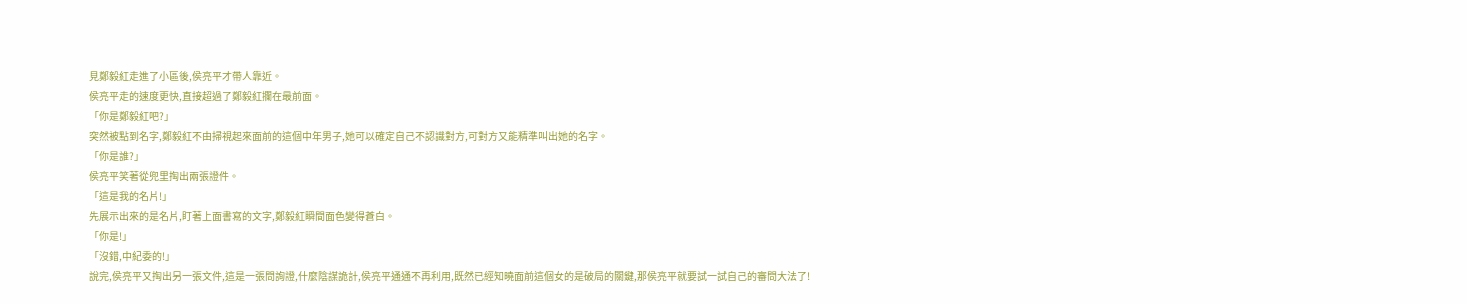見鄭毅紅走進了小區後,侯亮平才帶人靠近。
侯亮平走的速度更快,直接超過了鄭毅紅攔在最前面。
「你是鄭毅紅吧?」
突然被點到名字,鄭毅紅不由掃視起來面前的這個中年男子,她可以確定自己不認識對方,可對方又能精準叫出她的名字。
「你是誰?」
侯亮平笑著從兜里掏出兩張證件。
「這是我的名片!」
先展示出來的是名片,盯著上面書寫的文字,鄭毅紅瞬間面色變得蒼白。
「你是!」
「沒錯,中紀委的!」
說完,侯亮平又掏出另一張文件,這是一張問詢證,什麼陰謀詭計,侯亮平通通不再利用,既然已經知曉面前這個女的是破局的關鍵,那侯亮平就要試一試自己的審問大法了!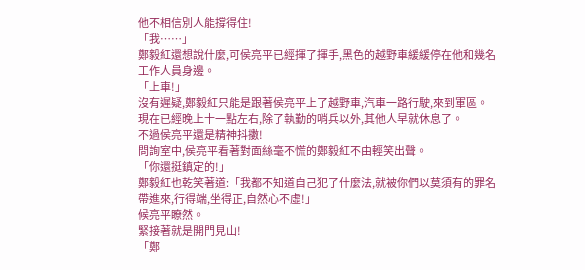他不相信別人能撐得住!
「我……」
鄭毅紅還想說什麼,可侯亮平已經揮了揮手,黑色的越野車緩緩停在他和幾名工作人員身邊。
「上車!」
沒有遲疑,鄭毅紅只能是跟著侯亮平上了越野車,汽車一路行駛,來到軍區。
現在已經晚上十一點左右,除了執勤的哨兵以外,其他人早就休息了。
不過侯亮平還是精神抖擻!
問詢室中,侯亮平看著對面絲毫不慌的鄭毅紅不由輕笑出聲。
「你還挺鎮定的!」
鄭毅紅也乾笑著道:「我都不知道自己犯了什麼法,就被你們以莫須有的罪名帶進來,行得端,坐得正,自然心不虛!」
候亮平瞭然。
緊接著就是開門見山!
「鄭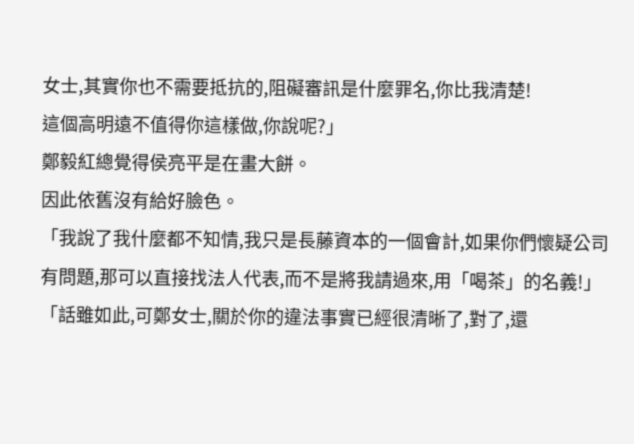女士,其實你也不需要抵抗的,阻礙審訊是什麼罪名,你比我清楚!
這個高明遠不值得你這樣做,你說呢?」
鄭毅紅總覺得侯亮平是在畫大餅。
因此依舊沒有給好臉色。
「我說了我什麼都不知情,我只是長藤資本的一個會計,如果你們懷疑公司有問題,那可以直接找法人代表,而不是將我請過來,用「喝茶」的名義!」
「話雖如此,可鄭女士,關於你的違法事實已經很清晰了,對了,還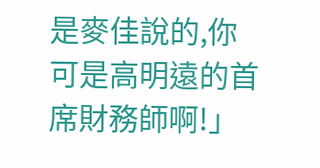是麥佳說的,你可是高明遠的首席財務師啊!」